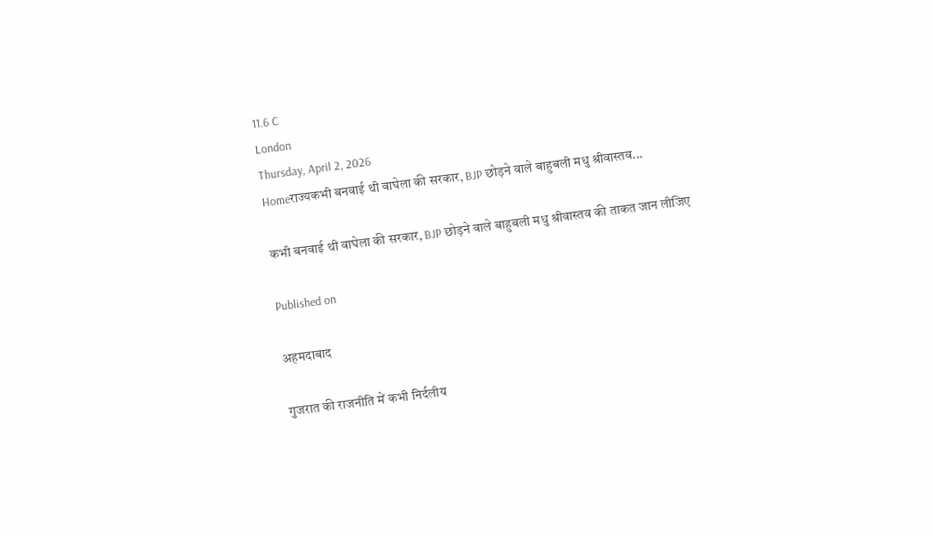11.6 C
London
Thursday, April 2, 2026
Homeराज्यकभी बनवाई थी वाघेला की सरकार, BJP छोड़ने वाले बाहुबली मधु श्रीवास्तव...

कभी बनवाई थी वाघेला की सरकार, BJP छोड़ने वाले बाहुबली मधु श्रीवास्तव की ताकत जान लीजिए

Published on

अहमदाबाद

गुजरात की राजनीति में कभी निर्दलीय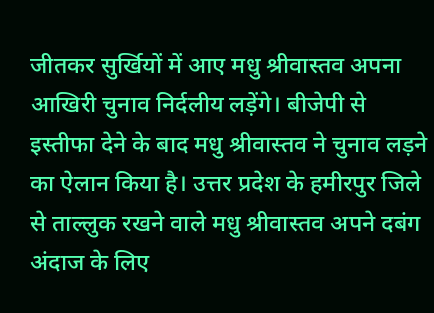जीतकर सुर्खियों में आए मधु श्रीवास्तव अपना आखिरी चुनाव निर्दलीय लड़ेंगे। बीजेपी से इस्तीफा देने के बाद मधु श्रीवास्तव ने चुनाव लड़ने का ऐलान किया है। उत्तर प्रदेश के हमीरपुर जिले से ताल्लुक रखने वाले मधु श्रीवास्तव अपने दबंग अंदाज के लिए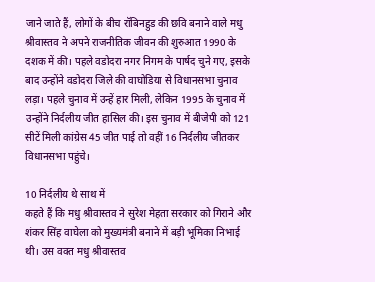जाने जाते हैं, लोगों के बीच रॉबिनहुड की छवि बनाने वाले मधु श्रीवास्तव ने अपने राजनीतिक जीवन की शुरुआत 1990 के दशक में की। पहले वडोदरा नगर निगम के पार्षद चुने गए, इसके बाद उन्होंने वडोदरा जिले की वाघोडिया से विधानसभा चुनाव लड़ा। पहले चुनाव में उन्हें हार मिली, लेकिन 1995 के चुनाव में उन्होंने निर्दलीय जीत हासिल की। इस चुनाव में बीजेपी को 121 सीटें मिली कांग्रेस 45 जीत पाई तो वहीं 16 निर्दलीय जीतकर विधानसभा पहुंचे।

10 निर्दलीय थे साथ में
कहते हैं कि मधु श्रीवास्तव ने सुरेश मेहता सरकार को गिराने और शंकर सिंह वाघेला को मुख्यमंत्री बनाने में बड़ी भूमिका निभाई थी। उस वक्त मधु श्रीवास्तव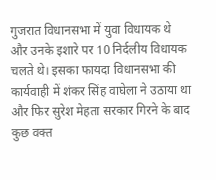गुजरात विधानसभा में युवा विधायक थे और उनके इशारे पर 10 निर्दलीय विधायक चलते थे। इसका फायदा विधानसभा की कार्यवाही में शंकर सिंह वाघेला ने उठाया था और फिर सुरेश मेहता सरकार गिरने के बाद कुछ वक्त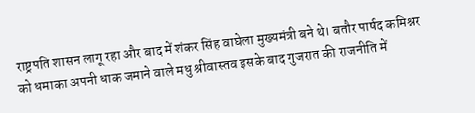राष्ट्रपति शासन लागू रहा और बाद में शंकर सिंह वाघेला मुख्यमंत्री बने थे। बतौर पार्षद कमिश्नर को धमाका अपनी धाक जमाने वाले मधु श्रीवास्तव इसके बाद गुजरात की राजनीति में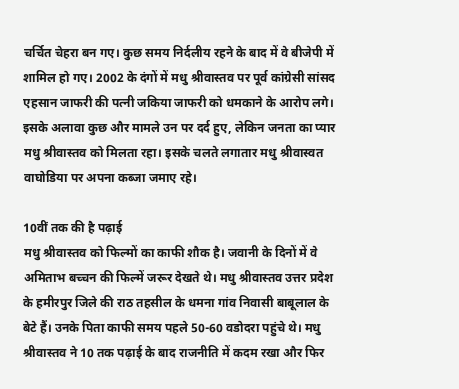चर्चित चेहरा बन गए। कुछ समय निर्दलीय रहने के बाद में वे बीजेपी में शामिल हो गए। 2002 के दंगों में मधु श्रीवास्तव पर पूर्व कांग्रेसी सांसद एहसान जाफरी की पत्नी जकिया जाफरी को धमकाने के आरोप लगे। इसके अलावा कुछ और मामले उन पर दर्द हुए, लेकिन जनता का प्यार मधु श्रीवास्तव को मिलता रहा। इसके चलते लगातार मधु श्रीवास्वत वाघोडिया पर अपना कब्जा जमाए रहे।

10वीं तक की है पढ़ाई
मधु श्रीवास्तव को फिल्मों का काफी शौक है। जवानी के दिनों में वे अमिताभ बच्चन की फिल्में जरूर देखते थे। मधु श्रीवास्तव उत्तर प्रदेश के हमीरपुर जिले की राठ तहसील के धमना गांव निवासी बाबूलाल के बेटे हैं। उनके पिता काफी समय पहले 50-60 वडोदरा पहुंचे थे। मधु श्रीवास्तव ने 10 तक पढ़ाई के बाद राजनीति में कदम रखा और फिर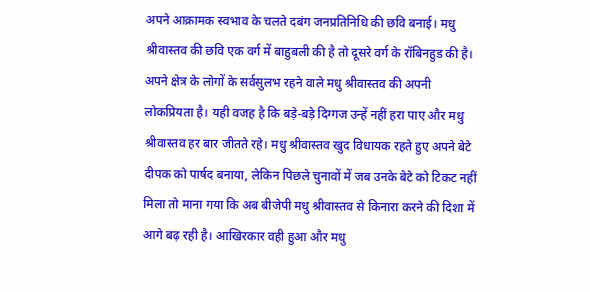अपने आक्रामक स्वभाव के चलते दबंग जनप्रतिनिधि की छवि बनाई। मधु श्रीवास्तव की छवि एक वर्ग में बाहुबली की है तो दूसरे वर्ग के रॉबिनहुड की है। अपने क्षेत्र के लोगों के सर्वसुलभ रहने वाले मधु श्रीवास्तव की अपनी लोकप्रियता है। यही वजह है कि बड़े-बड़े दिग्गज उन्हें नहीं हरा पाए और मधु श्रीवास्तव हर बार जीतते रहे। मधु श्रीवास्तव खुद विधायक रहते हुए अपने बेटे दीपक को पार्षद बनाया, लेकिन पिछले चुनावों में जब उनके बेटे को टिकट नहीं मिला तो माना गया कि अब बीजेपी मधु श्रीवास्तव से किनारा करने की दिशा में आगे बढ़ रही है। आखिरकार वही हुआ और मधु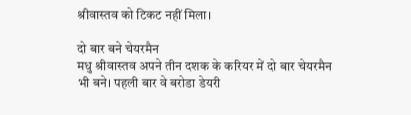श्रीवास्तव को टिकट नहीं मिला।

दो बार बने चेयरमैन
मधु श्रीवास्तव अपने तीन दशक के करियर में दो बार चेयरमैन भी बने। पहली बार वे बरोडा डेयरी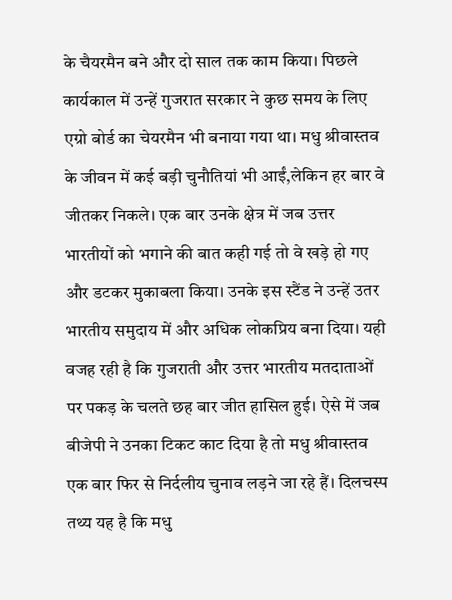के चैयरमैन बने और दो साल तक काम किया। पिछले कार्यकाल में उन्हें गुजरात सरकार ने कुछ समय के लिए एग्रो बोर्ड का चेयरमैन भी बनाया गया था। मधु श्रीवास्तव के जीवन में कई बड़ी चुनौतियां भी आईं,लेकिन हर बार वे जीतकर निकले। एक बार उनके क्षेत्र में जब उत्तर भारतीयों को भगाने की बात कही गई तो वे खड़े हो गए और डटकर मुकाबला किया। उनके इस स्टैंड ने उन्हें उतर भारतीय समुदाय में और अधिक लोकप्रिय बना दिया। यही वजह रही है कि गुजराती और उत्तर भारतीय मतदाताओं पर पकड़ के चलते छह बार जीत हासिल हुई। ऐसे में जब बीजेपी ने उनका टिकट काट दिया है तो मधु श्रीवास्तव एक बार फिर से निर्दलीय चुनाव लड़ने जा रहे हैं। दिलचस्प तथ्य यह है कि मधु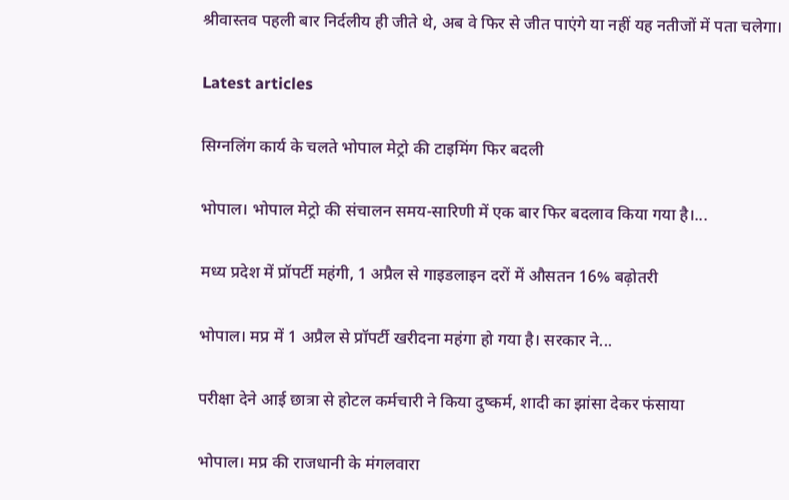श्रीवास्तव पहली बार निर्दलीय ही जीते थे, अब वे फिर से जीत पाएंगे या नहीं यह नतीजों में पता चलेगा।

Latest articles

सिग्नलिंग कार्य के चलते भोपाल मेट्रो की टाइमिंग फिर बदली

भोपाल। भोपाल मेट्रो की संचालन समय-सारिणी में एक बार फिर बदलाव किया गया है।...

मध्य प्रदेश में प्रॉपर्टी महंगी, 1 अप्रैल से गाइडलाइन दरों में औसतन 16% बढ़ोतरी

भोपाल। मप्र में 1 अप्रैल से प्रॉपर्टी खरीदना महंगा हो गया है। सरकार ने...

परीक्षा देने आई छात्रा से होटल कर्मचारी ने किया दुष्कर्म, शादी का झांसा देकर फंसाया

भोपाल। मप्र की राजधानी के मंगलवारा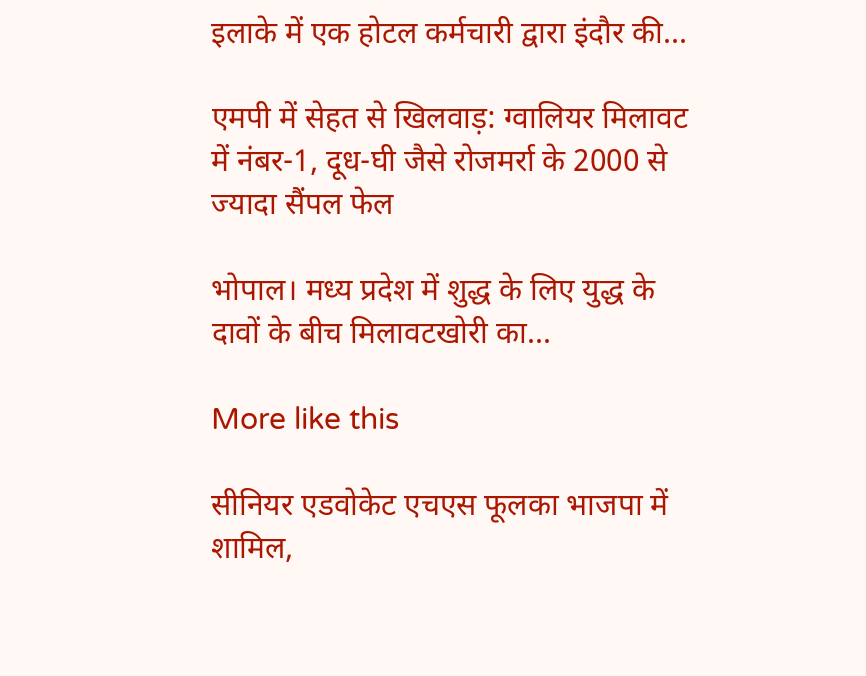इलाके में एक होटल कर्मचारी द्वारा इंदौर की...

एमपी में सेहत से खिलवाड़: ग्वालियर मिलावट में नंबर-1, दूध-घी जैसे रोजमर्रा के 2000 से ज्यादा सैंपल फेल

भोपाल। मध्य प्रदेश में शुद्ध के लिए युद्ध के दावों के बीच मिलावटखोरी का...

More like this

सीनियर एडवोकेट एचएस फूलका भाजपा में शामिल,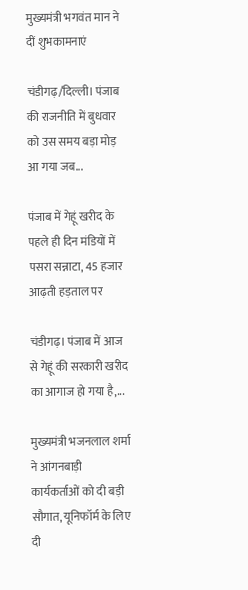मुख्यमंत्री भगवंत मान ने दीं शुभकामनाएं

चंडीगढ़/दिल्ली। पंजाब की राजनीति में बुधवार को उस समय बड़ा मोड़ आ गया जब...

पंजाब में गेहूं खरीद के पहले ही दिन मंडियों में पसरा सन्नाटा, 45 हजार आढ़ती हड़ताल पर

चंडीगढ़। पंजाब में आज से गेहूं की सरकारी खरीद का आगाज हो गया है,...

मुख्यमंत्री भजनलाल शर्मा ने आंगनबाड़ी कार्यकर्ताओं को दी बड़ी सौगात, यूनिफॉर्म के लिए दी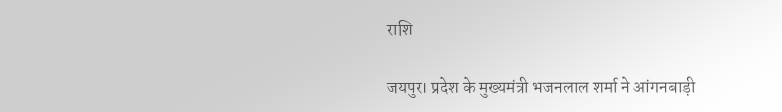राशि

जयपुर। प्रदेश के मुख्यमंत्री भजनलाल शर्मा ने आंगनबाड़ी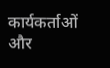कार्यकर्ताओं और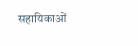सहायिकाओं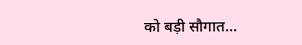को बड़ी सौगात...